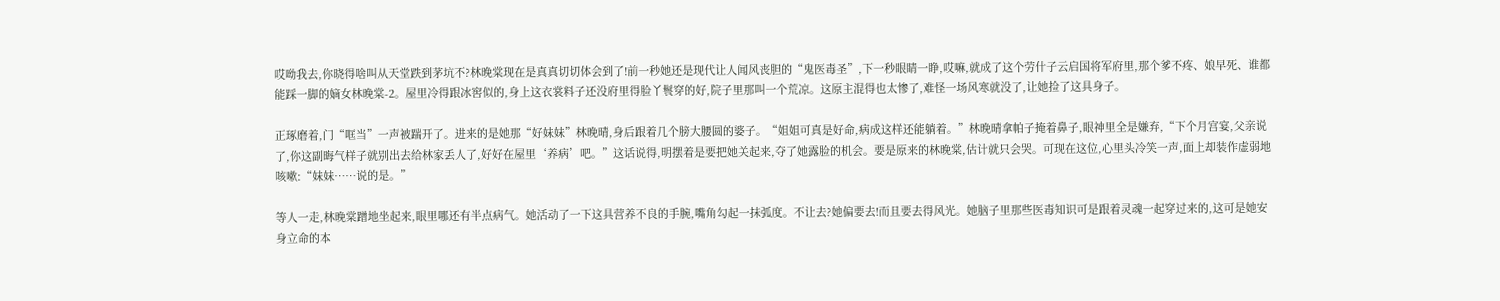哎呦我去,你晓得啥叫从天堂跌到茅坑不?林晚棠现在是真真切切体会到了!前一秒她还是现代让人闻风丧胆的“鬼医毒圣”,下一秒眼睛一睁,哎嘛,就成了这个劳什子云启国将军府里,那个爹不疼、娘早死、谁都能踩一脚的嫡女林晚棠-2。屋里冷得跟冰窖似的,身上这衣裳料子还没府里得脸丫鬟穿的好,院子里那叫一个荒凉。这原主混得也太惨了,难怪一场风寒就没了,让她捡了这具身子。

正琢磨着,门“哐当”一声被踹开了。进来的是她那“好妹妹”林晚晴,身后跟着几个膀大腰圆的婆子。“姐姐可真是好命,病成这样还能躺着。”林晚晴拿帕子掩着鼻子,眼神里全是嫌弃,“下个月宫宴,父亲说了,你这副晦气样子就别出去给林家丢人了,好好在屋里‘养病’吧。”这话说得,明摆着是要把她关起来,夺了她露脸的机会。要是原来的林晚棠,估计就只会哭。可现在这位,心里头冷笑一声,面上却装作虚弱地咳嗽:“妹妹……说的是。”

等人一走,林晚棠蹭地坐起来,眼里哪还有半点病气。她活动了一下这具营养不良的手腕,嘴角勾起一抹弧度。不让去?她偏要去!而且要去得风光。她脑子里那些医毒知识可是跟着灵魂一起穿过来的,这可是她安身立命的本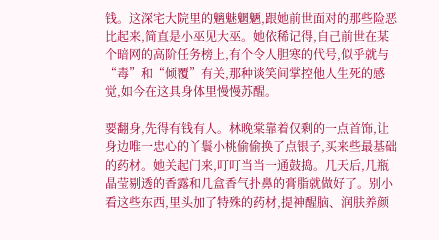钱。这深宅大院里的魑魅魍魉,跟她前世面对的那些险恶比起来,简直是小巫见大巫。她依稀记得,自己前世在某个暗网的高阶任务榜上,有个令人胆寒的代号,似乎就与“毒”和“倾覆”有关,那种谈笑间掌控他人生死的感觉,如今在这具身体里慢慢苏醒。

要翻身,先得有钱有人。林晚棠靠着仅剩的一点首饰,让身边唯一忠心的丫鬟小桃偷偷换了点银子,买来些最基础的药材。她关起门来,叮叮当当一通鼓捣。几天后,几瓶晶莹剔透的香露和几盒香气扑鼻的膏脂就做好了。别小看这些东西,里头加了特殊的药材,提神醒脑、润肤养颜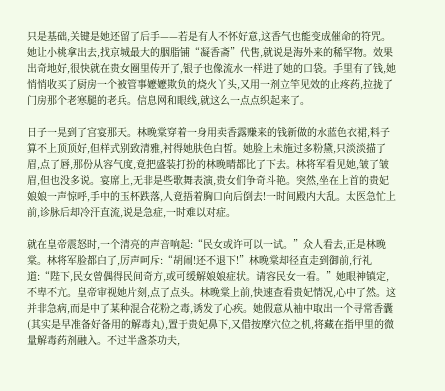只是基础,关键是她还留了后手——若是有人不怀好意,这香气也能变成催命的符咒。她让小桃拿出去,找京城最大的胭脂铺“凝香斋”代售,就说是海外来的稀罕物。效果出奇地好,很快就在贵女圈里传开了,银子也像流水一样进了她的口袋。手里有了钱,她悄悄收买了厨房一个被管事嬷嬷欺负的烧火丫头,又用一剂立竿见效的止疼药,拉拢了门房那个老寒腿的老兵。信息网和眼线,就这么一点点织起来了。

日子一晃到了宫宴那天。林晚棠穿着一身用卖香露赚来的钱新做的水蓝色衣裙,料子算不上顶顶好,但样式别致清雅,衬得她肤色白皙。她脸上未施过多粉黛,只淡淡描了眉,点了唇,那份从容气度,竟把盛装打扮的林晚晴都比了下去。林将军看见她,皱了皱眉,但也没多说。宴席上,无非是些歌舞表演,贵女们争奇斗艳。突然,坐在上首的贵妃娘娘一声惊呼,手中的玉杯跌落,人竟捂着胸口向后倒去!一时间殿内大乱。太医急忙上前,诊脉后却冷汗直流,说是急症,一时难以对症。

就在皇帝震怒时,一个清亮的声音响起:“民女或许可以一试。”众人看去,正是林晚棠。林将军脸都白了,厉声呵斥:“胡闹!还不退下!”林晚棠却径直走到御前,行礼道:“陛下,民女曾偶得民间奇方,或可缓解娘娘症状。请容民女一看。”她眼神镇定,不卑不亢。皇帝审视她片刻,点了点头。林晚棠上前,快速查看贵妃情况,心中了然。这并非急病,而是中了某种混合花粉之毒,诱发了心疾。她假意从袖中取出一个寻常香囊(其实是早准备好备用的解毒丸),置于贵妃鼻下,又借按摩穴位之机,将藏在指甲里的微量解毒药剂融入。不过半盏茶功夫,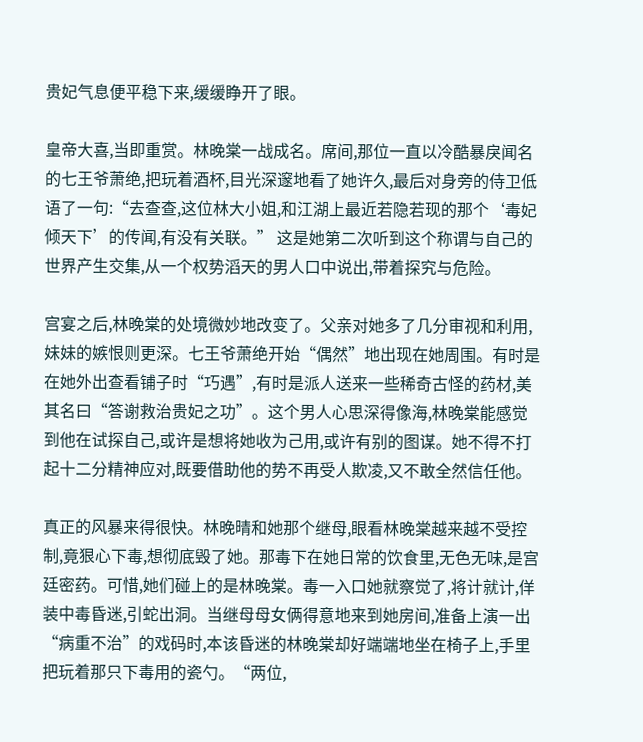贵妃气息便平稳下来,缓缓睁开了眼。

皇帝大喜,当即重赏。林晚棠一战成名。席间,那位一直以冷酷暴戾闻名的七王爷萧绝,把玩着酒杯,目光深邃地看了她许久,最后对身旁的侍卫低语了一句:“去查查,这位林大小姐,和江湖上最近若隐若现的那个‘毒妃倾天下’的传闻,有没有关联。” 这是她第二次听到这个称谓与自己的世界产生交集,从一个权势滔天的男人口中说出,带着探究与危险。

宫宴之后,林晚棠的处境微妙地改变了。父亲对她多了几分审视和利用,妹妹的嫉恨则更深。七王爷萧绝开始“偶然”地出现在她周围。有时是在她外出查看铺子时“巧遇”,有时是派人送来一些稀奇古怪的药材,美其名曰“答谢救治贵妃之功”。这个男人心思深得像海,林晚棠能感觉到他在试探自己,或许是想将她收为己用,或许有别的图谋。她不得不打起十二分精神应对,既要借助他的势不再受人欺凌,又不敢全然信任他。

真正的风暴来得很快。林晚晴和她那个继母,眼看林晚棠越来越不受控制,竟狠心下毒,想彻底毁了她。那毒下在她日常的饮食里,无色无味,是宫廷密药。可惜,她们碰上的是林晚棠。毒一入口她就察觉了,将计就计,佯装中毒昏迷,引蛇出洞。当继母母女俩得意地来到她房间,准备上演一出“病重不治”的戏码时,本该昏迷的林晚棠却好端端地坐在椅子上,手里把玩着那只下毒用的瓷勺。“两位,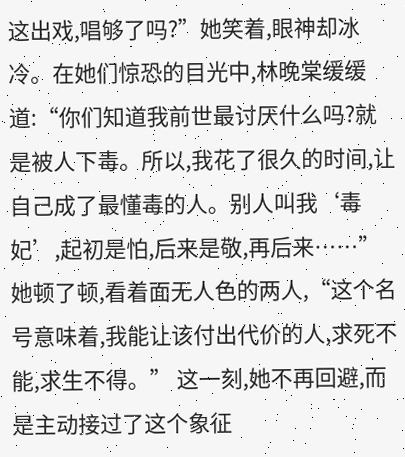这出戏,唱够了吗?”她笑着,眼神却冰冷。在她们惊恐的目光中,林晚棠缓缓道:“你们知道我前世最讨厌什么吗?就是被人下毒。所以,我花了很久的时间,让自己成了最懂毒的人。别人叫我‘毒妃’,起初是怕,后来是敬,再后来……”她顿了顿,看着面无人色的两人,“这个名号意味着,我能让该付出代价的人,求死不能,求生不得。” 这一刻,她不再回避,而是主动接过了这个象征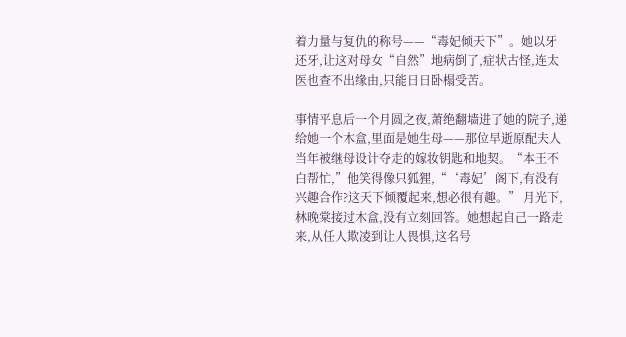着力量与复仇的称号——“毒妃倾天下”。她以牙还牙,让这对母女“自然”地病倒了,症状古怪,连太医也查不出缘由,只能日日卧榻受苦。

事情平息后一个月圆之夜,萧绝翻墙进了她的院子,递给她一个木盒,里面是她生母——那位早逝原配夫人当年被继母设计夺走的嫁妆钥匙和地契。“本王不白帮忙,”他笑得像只狐狸,“‘毒妃’阁下,有没有兴趣合作?这天下倾覆起来,想必很有趣。” 月光下,林晚棠接过木盒,没有立刻回答。她想起自己一路走来,从任人欺凌到让人畏惧,这名号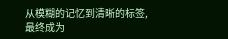从模糊的记忆到清晰的标签,最终成为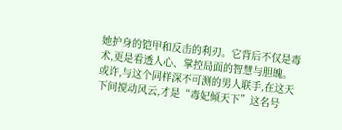她护身的铠甲和反击的利刃。它背后不仅是毒术,更是看透人心、掌控局面的智慧与胆魄。或许,与这个同样深不可测的男人联手,在这天下间搅动风云,才是“毒妃倾天下”这名号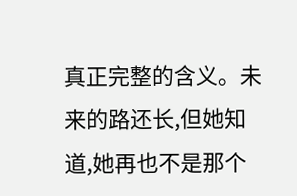真正完整的含义。未来的路还长,但她知道,她再也不是那个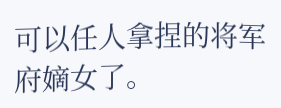可以任人拿捏的将军府嫡女了。